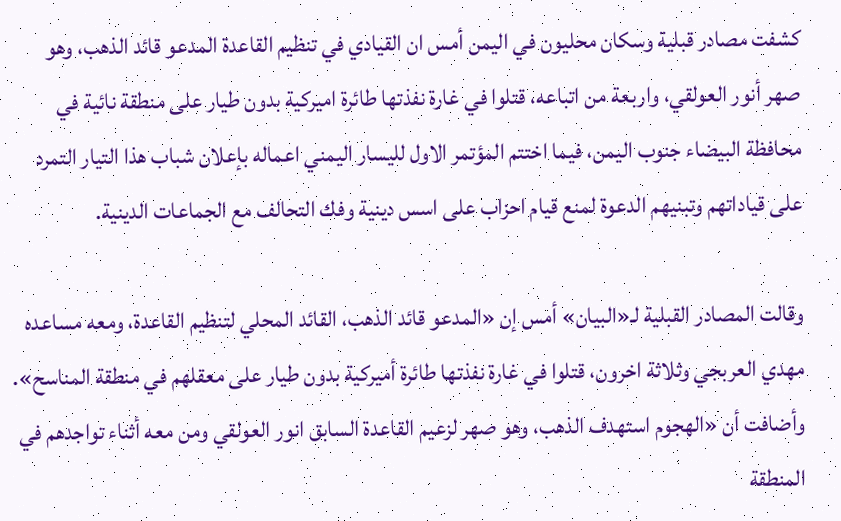كشفت مصادر قبلية وسكان محليون في اليمن أمس ان القيادي في تنظيم القاعدة المدعو قائد الذهب، وهو صهر أنور العولقي، واربعة من اتباعه، قتلوا في غارة نفذتها طائرة اميركية بدون طيار على منطقة نائية في محافظة البيضاء جنوب اليمن، فيما اختتم المؤتمر الاول لليسار اليمني اعماله بإعلان شباب هذا التيار التمرد على قياداتهم وتبنيهم الدعوة لمنع قيام احزاب على اسس دينية وفك التحالف مع الجماعات الدينية.

وقالت المصادر القبلية لـ«البيان» أمس إن «المدعو قائد الذهب، القائد المحلي لتنظيم القاعدة، ومعه مساعده مهدي العربجي وثلاثة اخرون، قتلوا في غارة نفذتها طائرة أميركية بدون طيار على معقلهم في منطقة المناسح». وأضافت أن «الهجوم استهدف الذهب، وهو صهر لزعيم القاعدة السابق انور العولقي ومن معه أثناء تواجدهم في المنطقة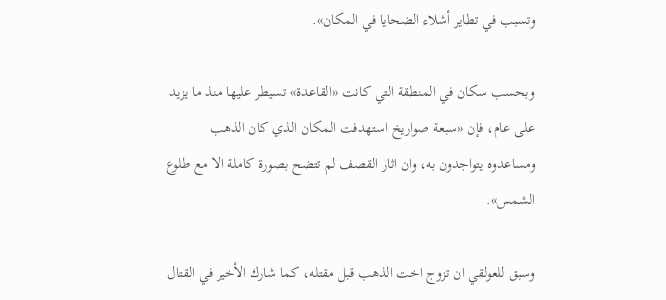وتسبب في تطاير أشلاء الضحايا في المكان».

وبحسب سكان في المنطقة التي كانت «القاعدة» تسيطر عليها منذ ما يزيد على عام، فإن «سبعة صواريخ استهدفت المكان الذي كان الذهب ومساعدوه يتواجدون به، وان اثار القصف لم تتضح بصورة كاملة الا مع طلوع الشمس».

وسبق للعولقي ان تزوج اخت الذهب قبل مقتله، كما شارك الأخير في القتال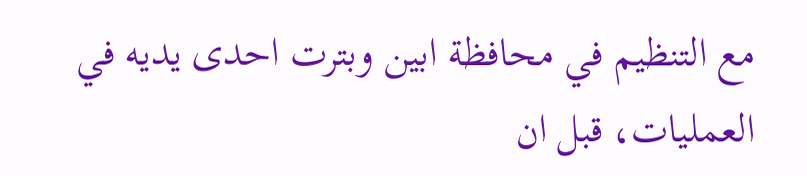مع التنظيم في محافظة ابين وبترت احدى يديه في العمليات، قبل ان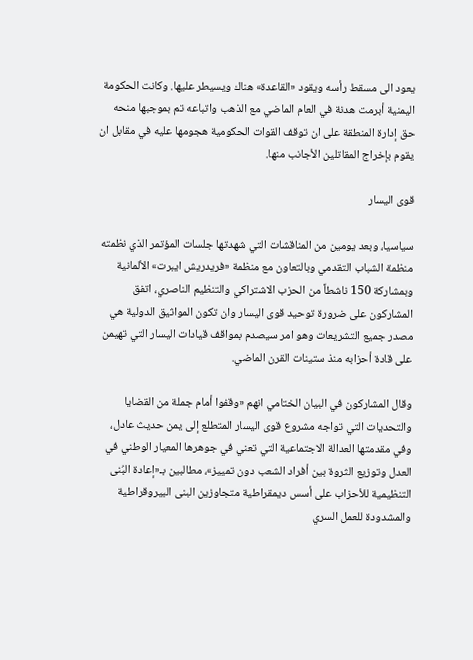يعود الى مسقط رأسه ويقود «القاعدة» هناك ويسيطر عليها. وكانت الحكومة اليمنية أبرمت هدنة في العام الماضي مع الذهب واتباعه تم بموجبها منحه حق إدارة المنطقة على ان توقف القوات الحكومية هجومها عليه في مقابل ان يقوم بإخراج المقاتلين الأجانب منها.

قوى اليسار

سياسيا، وبعد يومين من المناقشات التي شهدتها جلسات المؤتمر الذي نظمته منظمة الشباب التقدمي وبالتعاون مع منظمة «فريدريش ايبرت» الألمانية وبمشاركة 150 ناشطاً من الحزب الاشتراكي والتنظيم الناصري، اتفق المشاركون على ضرورة توحيد قوى اليسار وان تكون المواثيق الدولية هي مصدر جميع التشريعات وهو امر سيصدم بمواقف قيادات اليسار التي تهيمن على قادة أحزابه منذ ستينات القرن الماضي.

وقال المشاركون في البيان الختامي انهم «وقفوا أمام جملة من القضايا والتحديات التي تواجه مشروع قوى اليسار المتطلع إلى يمن حديث عادل، وفي مقدمتها العدالة الاجتماعية التي تعني في جوهرها المعيار الوطني في العدل وتوزيع الثروة بين أفراد الشعب دون تمييز»، مطالبين بـ«إعادة البُنى التنظيمية للأحزاب على أسس ديمقراطية متجاوزين البنى البيروقراطية والمشدودة للعمل السري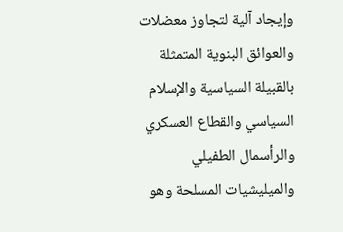وإيجاد آلية لتجاوز معضلات والعوائق البنوية المتمثلة بالقبيلة السياسية والإسلام السياسي والقطاع العسكري والرأسمال الطفيلي والميليشيات المسلحة وهو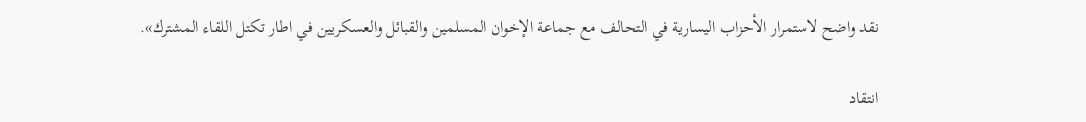نقد واضح لاستمرار الأحزاب اليسارية في التحالف مع جماعة الإخوان المسلمين والقبائل والعسكريين في اطار تكتل اللقاء المشترك».

انتقاد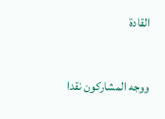القادة

ووجه المشاركون نقدا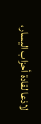لاذعا لقادة أحزاب اليسار،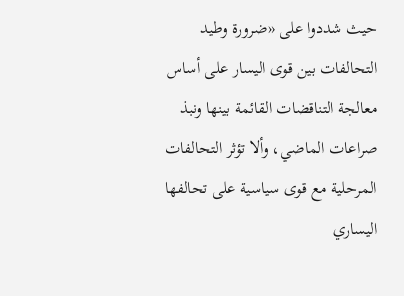حيث شددوا على «ضرورة وطيد التحالفات بين قوى اليسار على أساس معالجة التناقضات القائمة بينها ونبذ صراعات الماضي، وألا تؤثر التحالفات المرحلية مع قوى سياسية على تحالفها اليساري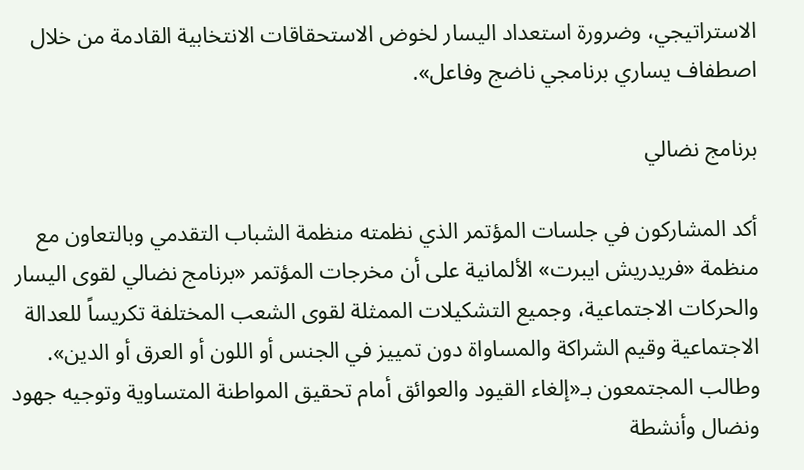الاستراتيجي، وضرورة استعداد اليسار لخوض الاستحقاقات الانتخابية القادمة من خلال اصطفاف يساري برنامجي ناضج وفاعل».

برنامج نضالي

أكد المشاركون في جلسات المؤتمر الذي نظمته منظمة الشباب التقدمي وبالتعاون مع منظمة «فريدريش ايبرت» الألمانية على أن مخرجات المؤتمر «برنامج نضالي لقوى اليسار والحركات الاجتماعية، وجميع التشكيلات الممثلة لقوى الشعب المختلفة تكريساً للعدالة الاجتماعية وقيم الشراكة والمساواة دون تمييز في الجنس أو اللون أو العرق أو الدين». وطالب المجتمعون بـ«إلغاء القيود والعوائق أمام تحقيق المواطنة المتساوية وتوجيه جهود ونضال وأنشطة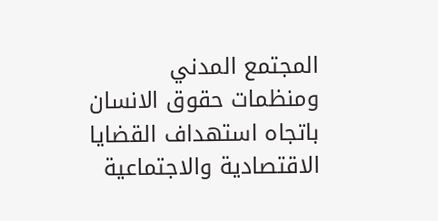المجتمع المدني ومنظمات حقوق الانسان باتجاه استهداف القضايا الاقتصادية والاجتماعية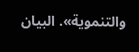والتنموية». البيان